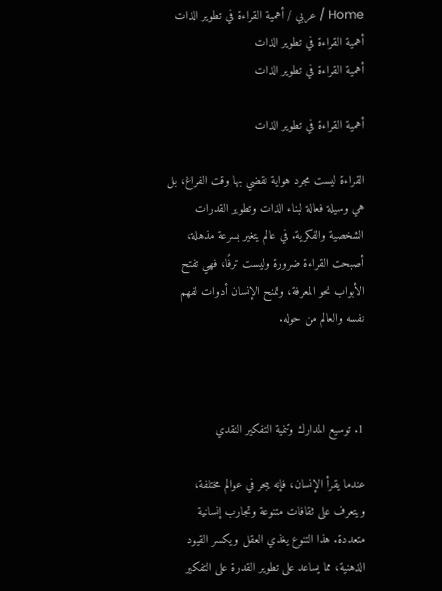Home / عربي / أهمية القراءة في تطوير الذات
أهمية القراءة في تطوير الذات
أهمية القراءة في تطوير الذات

أهمية القراءة في تطوير الذات

القراءة ليست مجرد هواية نقضي بها وقت الفراغ، بل هي وسيلة فعالة لبناء الذات وتطوير القدرات الشخصية والفكرية. في عالم يتغير بسرعة مذهلة، أصبحت القراءة ضرورة وليست ترفًا، فهي تفتح الأبواب نحو المعرفة، وتمنح الإنسان أدوات لفهم نفسه والعالم من حوله.



1. توسيع المدارك وتنمية التفكير النقدي

عندما يقرأ الإنسان، فإنه يبحر في عوالم مختلفة، ويتعرف على ثقافات متنوعة وتجارب إنسانية متعددة. هذا التنوع يغذي العقل ويكسر القيود الذهنية، مما يساعد على تطوير القدرة على التفكير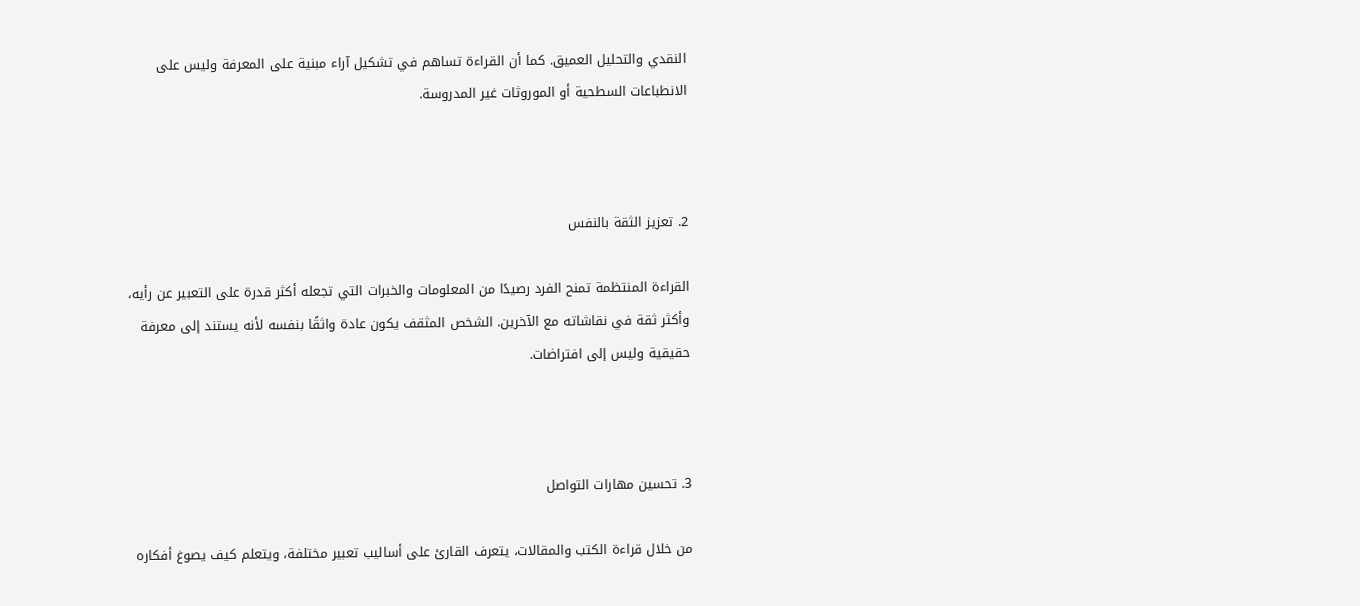النقدي والتحليل العميق. كما أن القراءة تساهم في تشكيل آراء مبنية على المعرفة وليس على الانطباعات السطحية أو الموروثات غير المدروسة.



2. تعزيز الثقة بالنفس

القراءة المنتظمة تمنح الفرد رصيدًا من المعلومات والخبرات التي تجعله أكثر قدرة على التعبير عن رأيه، وأكثر ثقة في نقاشاته مع الآخرين. الشخص المثقف يكون عادة واثقًا بنفسه لأنه يستند إلى معرفة حقيقية وليس إلى افتراضات.



3. تحسين مهارات التواصل

من خلال قراءة الكتب والمقالات، يتعرف القارئ على أساليب تعبير مختلفة، ويتعلم كيف يصوغ أفكاره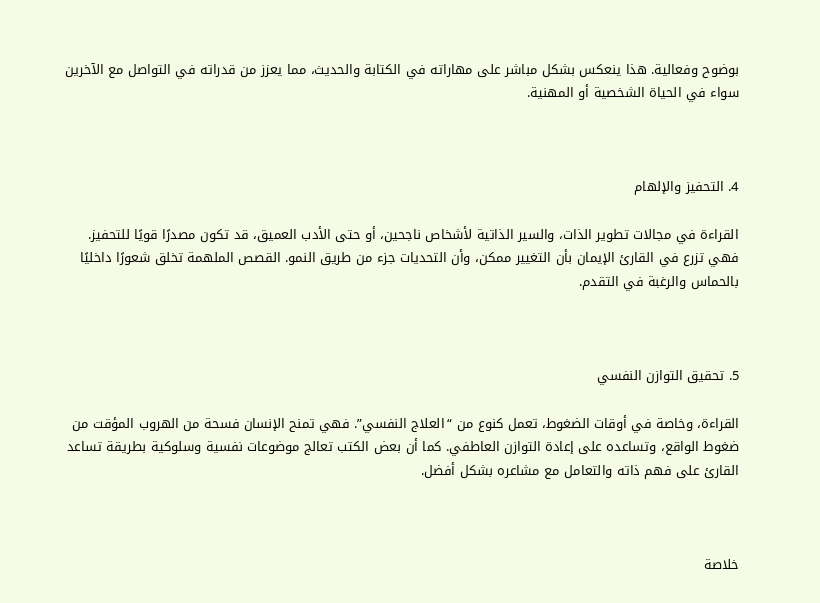بوضوح وفعالية. هذا ينعكس بشكل مباشر على مهاراته في الكتابة والحديث، مما يعزز من قدراته في التواصل مع الآخرين سواء في الحياة الشخصية أو المهنية.



4. التحفيز والإلهام

القراءة في مجالات تطوير الذات، والسير الذاتية لأشخاص ناجحين، أو حتى الأدب العميق، قد تكون مصدرًا قويًا للتحفيز. فهي تزرع في القارئ الإيمان بأن التغيير ممكن، وأن التحديات جزء من طريق النمو. القصص الملهمة تخلق شعورًا داخليًا بالحماس والرغبة في التقدم.



5. تحقيق التوازن النفسي

القراءة، وخاصة في أوقات الضغوط، تعمل كنوع من “العلاج النفسي”. فهي تمنح الإنسان فسحة من الهروب المؤقت من ضغوط الواقع، وتساعده على إعادة التوازن العاطفي. كما أن بعض الكتب تعالج موضوعات نفسية وسلوكية بطريقة تساعد القارئ على فهم ذاته والتعامل مع مشاعره بشكل أفضل.



خلاصة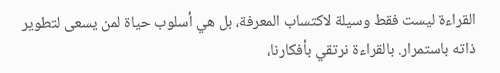القراءة ليست فقط وسيلة لاكتساب المعرفة، بل هي أسلوب حياة لمن يسعى لتطوير ذاته باستمرار. بالقراءة نرتقي بأفكارنا،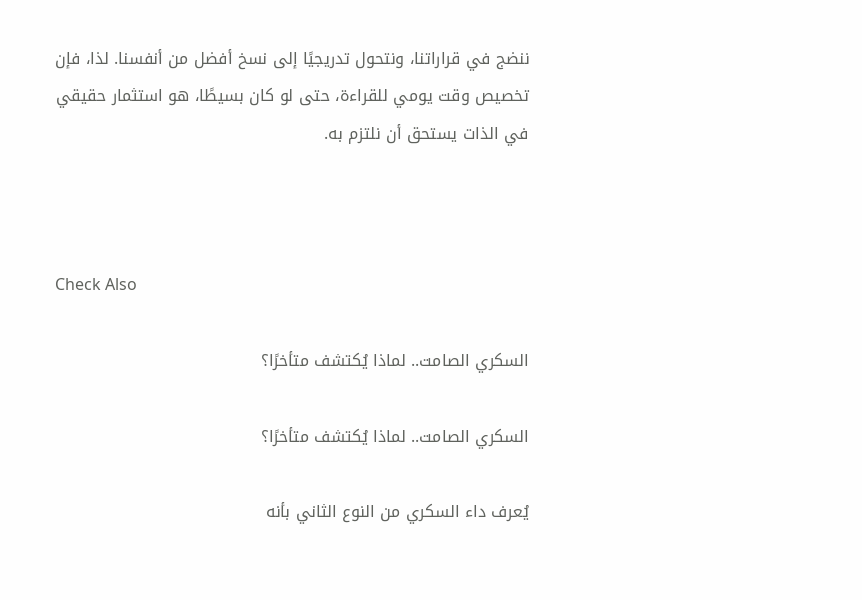ننضج في قراراتنا، ونتحول تدريجيًا إلى نسخ أفضل من أنفسنا. لذا، فإن تخصيص وقت يومي للقراءة، حتى لو كان بسيطًا، هو استثمار حقيقي في الذات يستحق أن نلتزم به.



Check Also

السكري الصامت.. لماذا يُكتشف متأخرًا؟

السكري الصامت.. لماذا يُكتشف متأخرًا؟

يُعرف داء السكري من النوع الثاني بأنه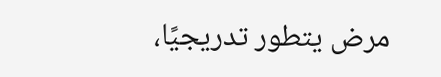مرض يتطور تدريجيًا،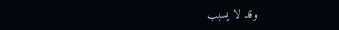وقد لا يسبب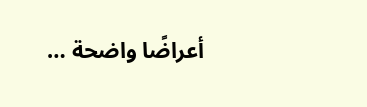أعراضًا واضحة …